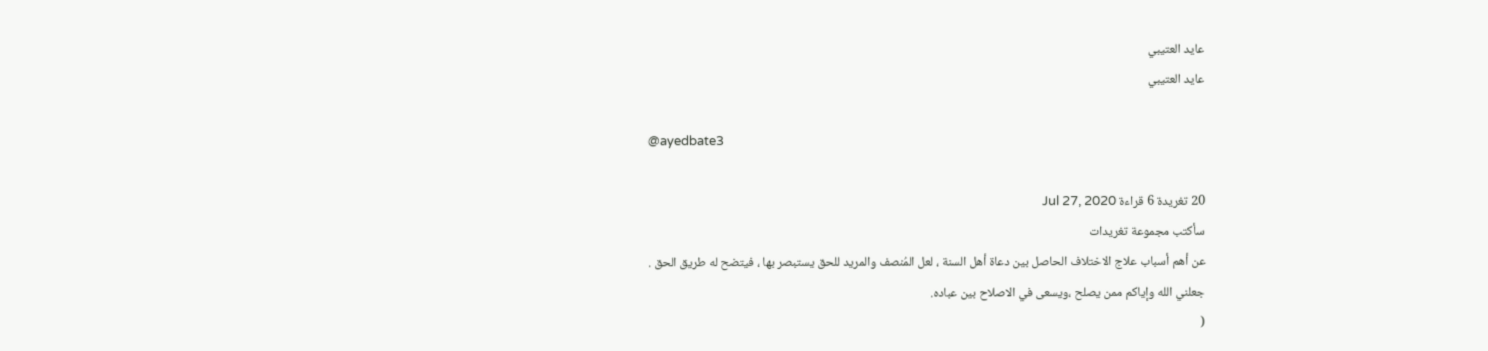عايد العتيبي
عايد العتيبي

@ayedbate3

20 تغريدة 6 قراءة Jul 27, 2020
سأكتب مجموعة تغريدات
عن أهم أسباب علاج الاختلاف الحاصل بين دعاة أهل السنة ، لعل المُنصف والمريد للحق يستبصر بها ، فيتضح له طريق الحق .
جعلني الله وإياكم ممن يصلح ،ويسعى في الاصلاح بين عباده.
(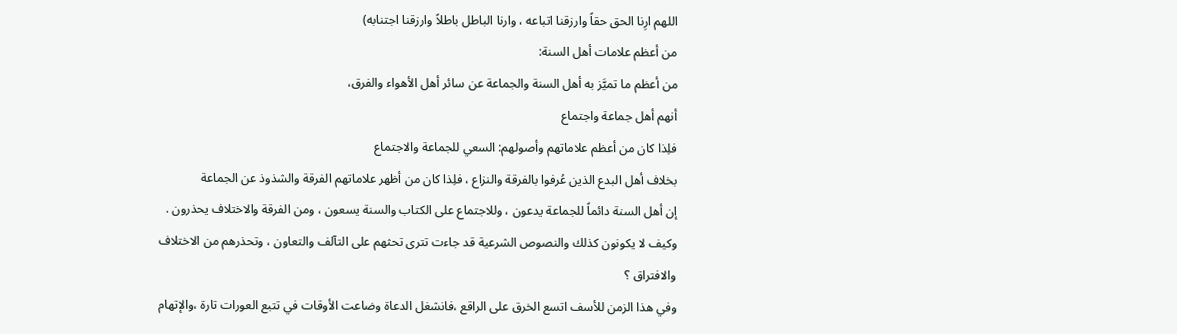اللهم ارِنا الحق حقاً وارزقنا اتباعه ، وارنا الباطل باطلاً وارزقنا اجتنابه)
من أعظم علامات أهل السنة:
من أعظم ما تميَّز به أهل السنة والجماعة عن سائر أهل الأهواء والفرق،
أنهم أهل جماعة واجتماع
فلِذا كان من أعظم علاماتهم وأصولهم: السعي للجماعة والاجتماع
بخلاف أهل البدع الذين عُرفوا بالفرقة والنزاع ، فلِذا كان من أظهر علاماتهم الفرقة والشذوذ عن الجماعة
إن أهل السنة دائماً للجماعة يدعون ، وللاجتماع على الكتاب والسنة يسعون ، ومن الفرقة والاختلاف يحذرون .
وكيف لا يكونون كذلك والنصوص الشرعية قد جاءت تترى تحثهم على التآلف والتعاون ، وتحذرهم من الاختلاف والافتراق ؟
وفي هذا الزمن للأسف اتسع الخرق على الراقع ،فانشغل الدعاة وضاعت الأوقات في تتبع العورات تارة ،والإتهام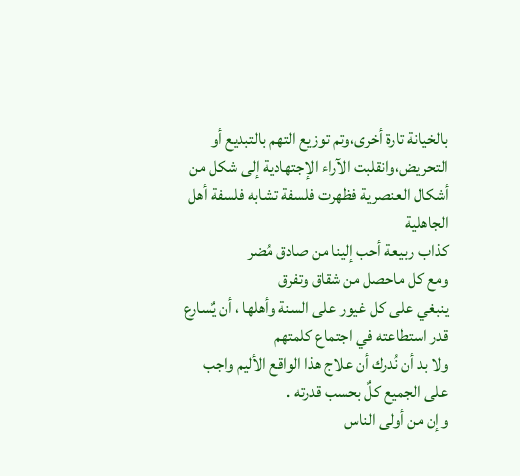بالخيانة تارة أخرى،وتم توزيع التهم بالتبديع أو التحريض،وانقلبت الآراء الإجتهادية إلى شكل من أشكال العنصرية فظهرت فلسفة تشابه فلسفة أهل الجاهلية
كذاب ربيعة أحب إلينا من صادق مُضر
ومع كل ماحصل من شقاق وتفرق
ينبغي على كل غيور على السنة وأهلها ، أن يٌسارع قدر استطاعته في اجتماع كلمتهم
ولا بد أن نُدرك أن علاج هذا الواقع الأليم واجب على الجميع كلٌ بحسب قدرته .
وإن من أولى الناس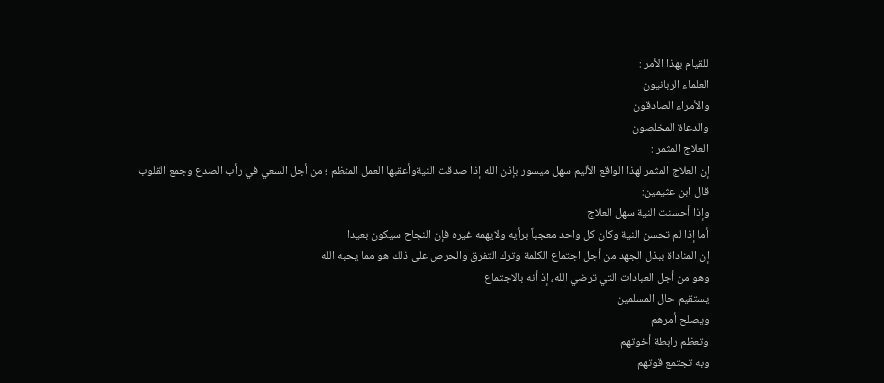للقيام بهذا الأمر :
العلماء الربانيون
والأمراء الصادقون
والدعاة المخلصون
العلاج المثمر :
إن العلاج المثمر لهذا الواقع الأليم سهل ميسور بإذن الله إذا صدقت النيةوأعقبها العمل المنظم ؛ من أجل السعي في رأب الصدع وجمع القلوب
قال ابن عثيمين:
وإذا أحسنت النية سهل العلاج
أما إذا لم تحسن النية وكان كل واحد معجباً برأيه ولايهمه غيره فإن النجاح سيكون بعيدا
إن المناداة ببذل الجهد من أجل اجتماع الكلمة وترك التفرق والحرص على ذلك هو مما يحبه الله
وهو من أجل العبادات التي ترضي الله، إذ أنه بالاجتماع
يستقيم حال المسلمين
ويصلح أمرهم
وتعظم رابطة أخوتهم
وبه تجتمع قوتهم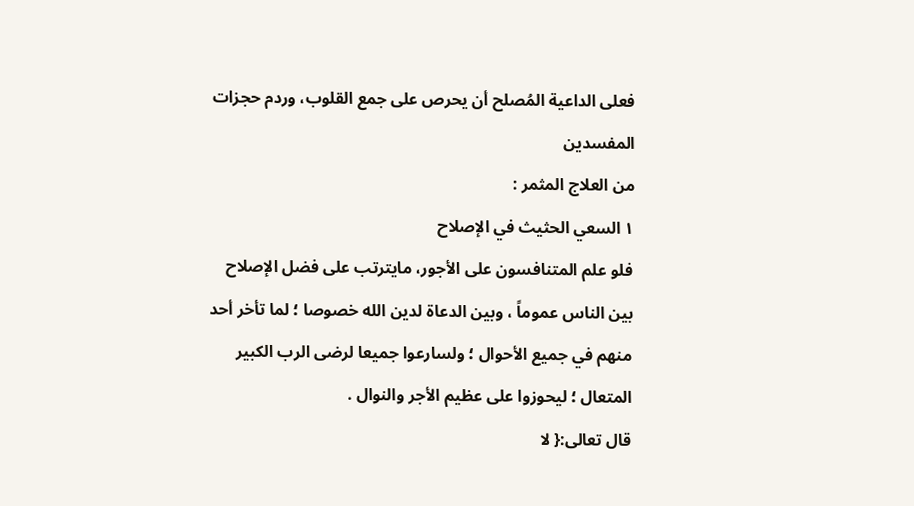فعلى الداعية المُصلح أن يحرص على جمع القلوب، وردم حجزات المفسدين
من العلاج المثمر :
١ السعي الحثيث في الإصلاح
فلو علم المتنافسون على الأجور، مايترتب على فضل الإصلاح بين الناس عموماً ، وبين الدعاة لدين الله خصوصا ؛ لما تأخر أحد منهم في جميع الأحوال ؛ ولسارعوا جميعا لرضى الرب الكبير المتعال ؛ ليحوزوا على عظيم الأجر والنوال .
قال تعالى:{ لا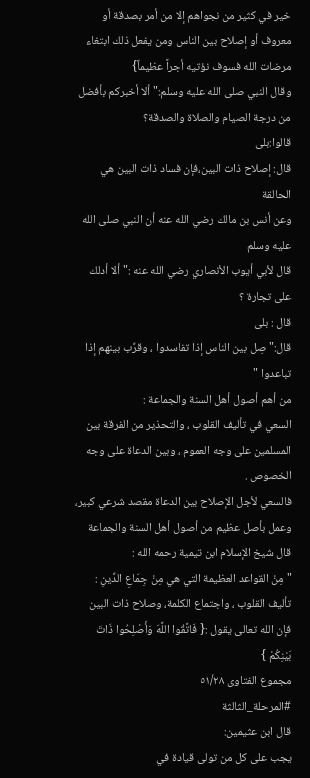خير في كثير من نجواهم إلا من أمر بصدقة أو معروف أو إصلاح بين الناس ومن يفعل ذلك ابتغاء مرضات الله فسوف نؤتيه أجراً عظيماً}
وقال النبي صلى الله عليه وسلم:" ألا أخبركم بأفضل من درجة الصيام والصلاة والصدقة؟
قالوا:بلى
قال: إصلاح ذات البين،فإن فساد ذات البين هي الحالقة
وعن أنس بن مالك رضي الله عنه أن النبي صلى الله عليه وسلم
قال لأبي أيوب الأنصاري رضي الله عنه :" ألا أدلك على تجارة ؟
قال : بلى
قال:" صِل بين الناس إذا تفاسدوا ، وقرِّب بينهم إذا تباعدوا "
من أهم أصول أهل السنة والجماعة :
السعي في تأليف القلوب ، والتحذير من الفرقة بين المسلمين على وجه العموم ، وبين الدعاة على وجه الخصوص .
فالسعي لأجل الإصلاح بين الدعاة مقصد شرعي كبير، وعمل بأصل عظيم من أصول أهل السنة والجماعة
قال شيخ الإسلام ابن تيمية رحمه الله :
" مِنْ القواعد العظيمة التي هي مِنْ جِمَاعِ الدِّينِ :
تأليف القلوب ، واجتماع الكلمة، وصلاح ذات البين
فإن الله تعالى يقول :{ فَاتَّقُوا اللَّهَ وَأَصْلِحُوا ذَاتَ بَيْنِكُمْ }
مجموع الفتاوى ٥١/٢٨
#المرحلة_الثالثة
قال ابن عثيمين:
يجب على كل من تولى قيادة في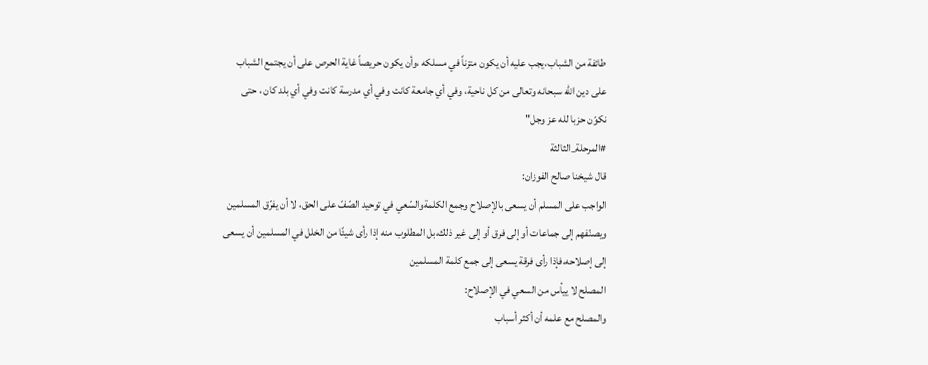طائفة من الشباب،يجب عليه أن يكون متزناً في مسلكه ،وأن يكون حريصاً غاية الحرص على أن يجتمع الشباب على دين الله سبحانه وتعالى من كل ناحية، وفي أي جامعة كانت وفي أي مدرسة كانت وفي أي بلد كان ، حتى نكوّن حزبا لله عز وجل"
#المرحلة_الثالثة
قال شيخنا صالح الفوزان:
الواجب على المسلم أن يسعى بالإصلاح وجمع الكلمةوالسّعي في توحيد الصّفّ على الحق، لا أن يفرّق المسلمين ويصنّفهم إلى جماعات أو إلى فرق أو إلى غير ذلك،بل المطلوب منه إذا رأى شيئًا من الخلل في المسلمين أن يسعى إلى إصلاحه،فإذا رأى فرقة يسعى إلى جمع كلمة المسلمين
المصلح لا ييأس من السعي في الإصلاح:
والمصلح مع علمه أن أكثر أسباب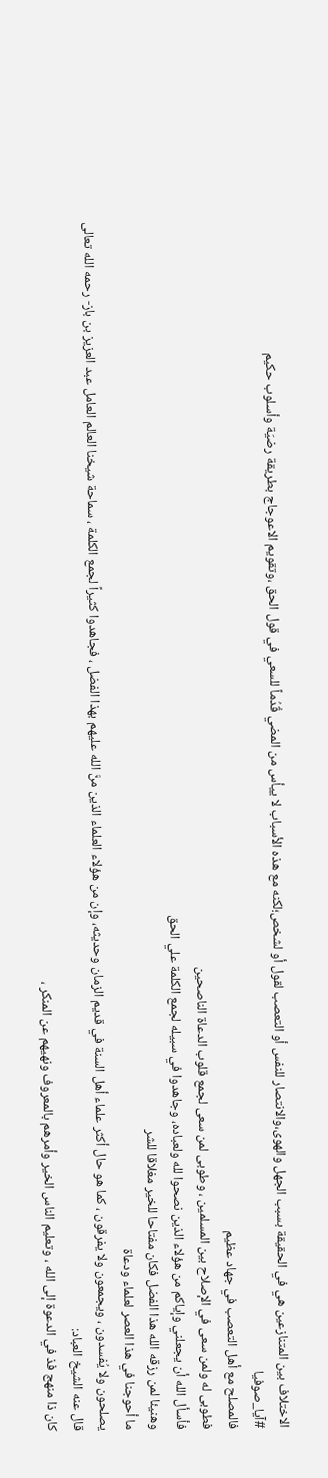الاختلاف بين المتنازعين هي في الحقيقة بسبب الجهل والهوى،والانتصار للنفس أو التعصب لقول أو لشخص؛لكنه مع هذه الأسباب لا ييأس من المضي قُدُماً للسعي في قول الحق ،وتقويم الاعوجاج بطريقة رضيَة وأسلوب حكيم
#آيا_صوفيا
فالمصلح مع أهل التعصب في جهاد عظيم
فطوبى له ولمن سعى في الإصلاح بين المسلمين ، وطوبى لمن سعى لجمع قلوب الدعاة الناصحين
فأسأل الله أن يجعلني وإياكم من هؤلاء الذين نصحوا لله ولعباده، وجاهدوا في سبيله لجمع الكلمة علي الحق
وهنيئا لمن رزقه الله هذا الفضل فكان مفتاحا للخير مغلاقا للشر
ما أحوجنا في هذا العصر لعلماء ودعاة
يصلحون ولا يُفسدون ، ويجمعون ولا يفرقون ، كما هو حال أكثر علماء أهل السنة في قديم الزمان وحديثه، وإن من هؤلاء العلماء الذين منَّ الله عليهم بهذا الفضل ، فجاهدوا كثيراً لجمع الكلمة ، سماحة شيخنا العالم العامل عبد العزيز بن باز- رحمه الله تعالى
قال عنه الشيخ العباد:
كان ذا منهج فذ في الدعوة إلى الله ، وتعليم الناس الخير وأمرهم بالمعروف ونهيهم عن المنكر ،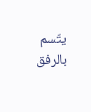يتّسم بالرفق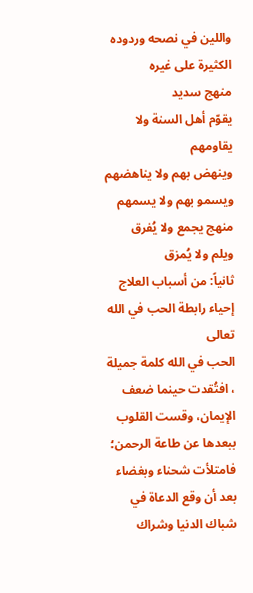واللين في نصحه وردوده الكثيرة على غيره
منهج سديد
يقوّم أهل السنة ولا يقاومهم
وينهض بهم ولا يناهضهم
ويسمو بهم ولا يسمهم
منهج يجمع ولا يُفرق
ويلم ولا يُمزق
ثانياً: من أسباب العلاج
إحياء رابطة الحب في الله تعالى
الحب في الله كلمة جميلة ، افتُقدت حينما ضعف الإيمان، وقست القلوب ببعدها عن طاعة الرحمن؛ فامتلأت شحناء وبغضاء بعد أن وقع الدعاة في شباك الدنيا وشراك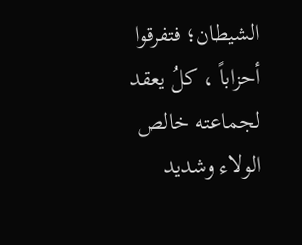الشيطان؛ فتفرقوا أحزاباً ، كلُ يعقد لجماعته خالص الولاء وشديد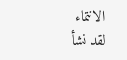الانتماء
لقد نشأ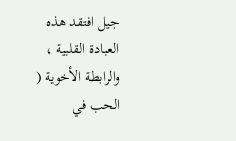جيل افتقد هذه العبادة القلبية ، والرابطة الأخوية ( الحب في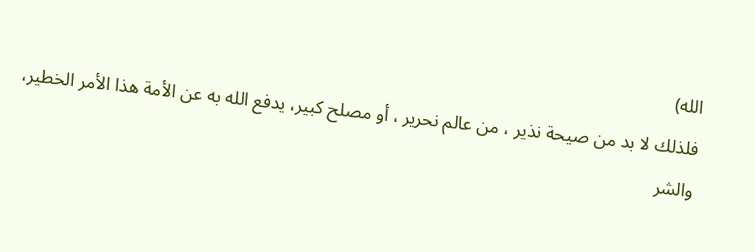الله)
فلذلك لا بد من صيحة نذير ، من عالم نحرير ، أو مصلح كبير، يدفع الله به عن الأمة هذا الأمر الخطير، والشر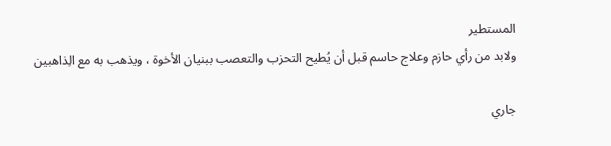المستطير
ولابد من رأي حازم وعلاج حاسم قبل أن يُطيح التحزب والتعصب ببنيان الأخوة ، ويذهب به مع الِذاهبين

جاري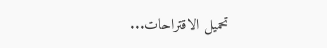تحميل الاقتراحات...